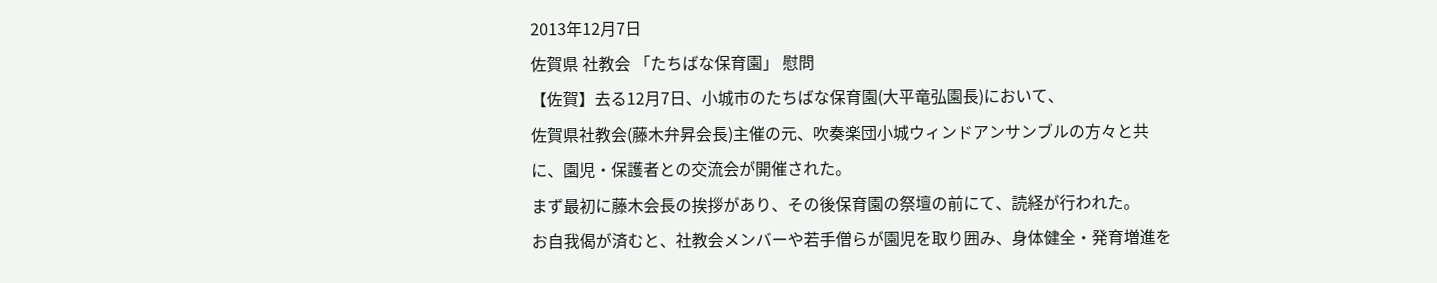2013年12月7日
佐賀県 社教会 「たちばな保育園」 慰問
【佐賀】去る12月7日、小城市のたちばな保育園(大平竜弘園長)において、
佐賀県社教会(藤木弁昇会長)主催の元、吹奏楽団小城ウィンドアンサンブルの方々と共に、園児・保護者との交流会が開催された。
まず最初に藤木会長の挨拶があり、その後保育園の祭壇の前にて、読経が行われた。
お自我偈が済むと、社教会メンバーや若手僧らが園児を取り囲み、身体健全・発育増進を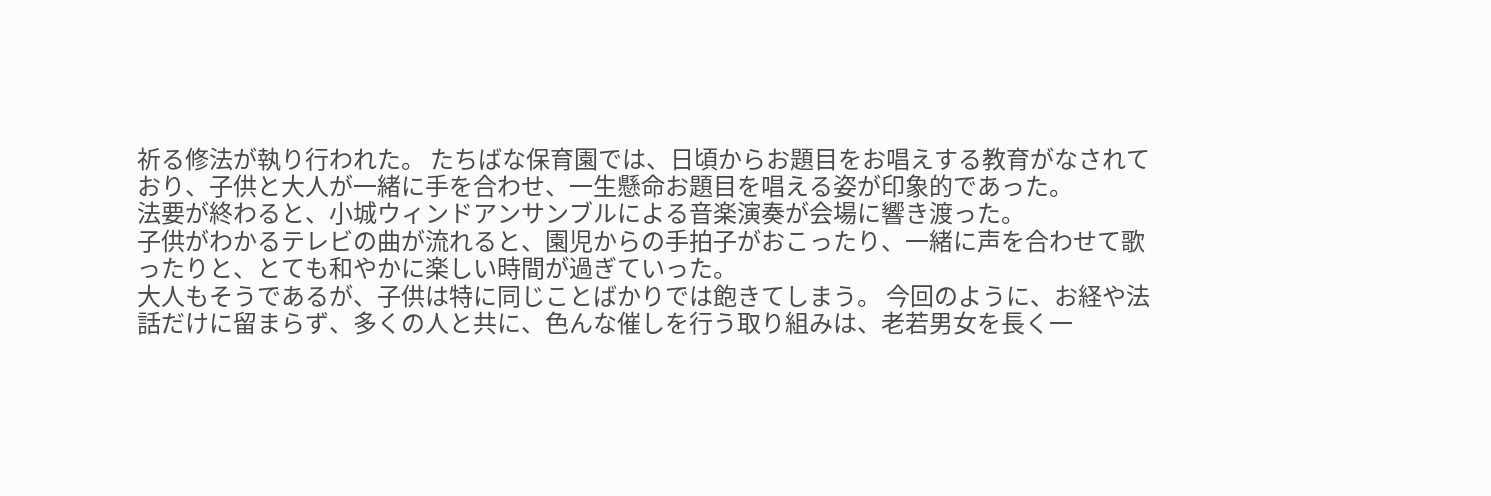祈る修法が執り行われた。 たちばな保育園では、日頃からお題目をお唱えする教育がなされており、子供と大人が一緒に手を合わせ、一生懸命お題目を唱える姿が印象的であった。
法要が終わると、小城ウィンドアンサンブルによる音楽演奏が会場に響き渡った。
子供がわかるテレビの曲が流れると、園児からの手拍子がおこったり、一緒に声を合わせて歌ったりと、とても和やかに楽しい時間が過ぎていった。
大人もそうであるが、子供は特に同じことばかりでは飽きてしまう。 今回のように、お経や法話だけに留まらず、多くの人と共に、色んな催しを行う取り組みは、老若男女を長く一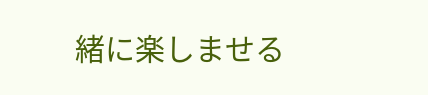緒に楽しませる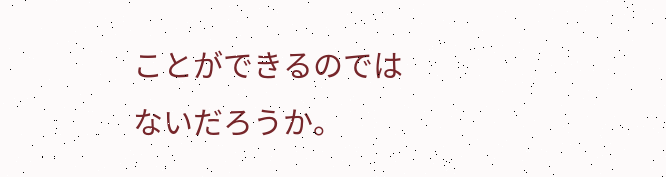ことができるのではないだろうか。